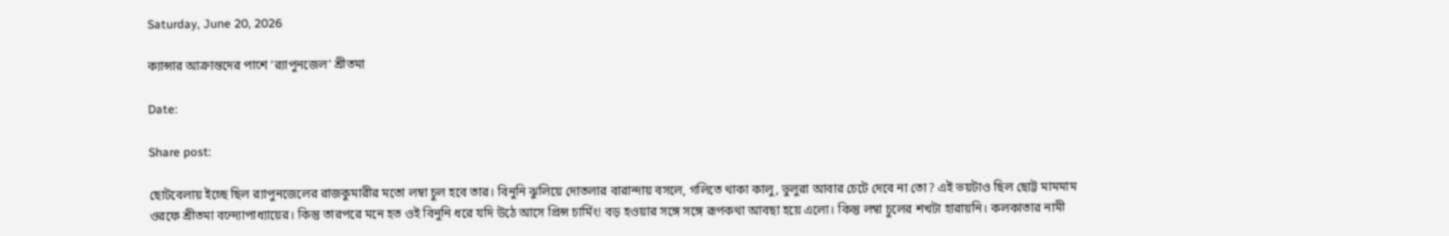Saturday, June 20, 2026

ক্যান্সার আক্রান্তদের পাশে ‘ব়্যাপুনজেল’ শ্রীতমা

Date:

Share post:

ছোটবেলায় ইচ্ছে ছিল ব়্যাপুনজেলের রাজকুমারীর মতো লম্বা চুল হবে তার। বিনুনি ঝুলিয়ে দোতলার বারান্দায় বসলে, গলিতে থাকা কালু, ভুলুরা আবার চেটে দেবে না তো? এই ভয়টাও ছিল ছোট্ট মামমাম ওরফে শ্রীতমা বন্দ্যোপাধ্যায়ের। কিন্তু তারপরে মনে হত ওই বিনুনি ধরে যদি উঠে আসে প্রিন্স চার্মিং! বড় হওয়ার সঙ্গে সঙ্গে রূপকথা আবছা হয়ে এলো। কিন্তু লম্বা চুলের শখটা হারায়নি। কলকাতার নামী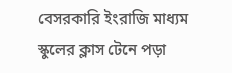বেসরকারি ইংরাজি মাধ্যম স্কুলের ক্লাস টেনে পড়া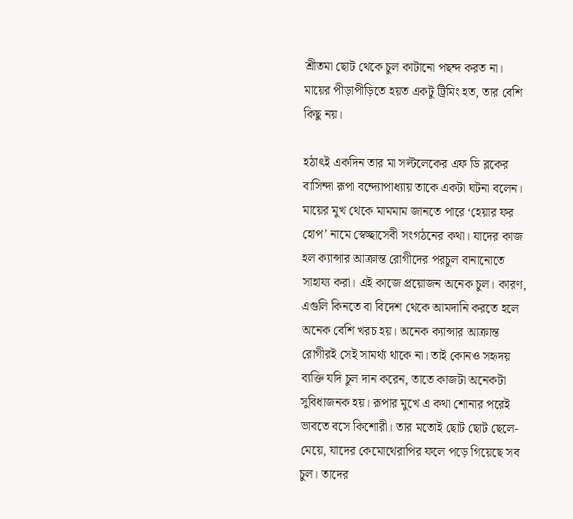শ্রীতমা ছোট থেকে চুল কাটানো পছন্দ করত না। মায়ের পীড়াপীড়িতে হয়ত একটু ট্রিমিং হত, তার বেশি কিছু নয়।

হঠাৎই একদিন তার মা সল্টলেকের এফ ডি ব্লকের বাসিন্দা রূপা বন্দ্যোপাধ্যায় তাকে একটা ঘটনা বলেন। মায়ের মুখ থেকে মামমাম জানতে পারে ‘হেয়ার ফর হোপ’ নামে স্বেচ্ছাসেবী সংগঠনের কথা। যাদের কাজ হল ক্যান্সার আক্রান্ত রোগীদের পরচুল বানানোতে সাহায্য করা। এই কাজে প্রয়োজন অনেক চুল। কারণ, এগুলি কিনতে বা বিদেশ থেকে আমদানি করতে হলে অনেক বেশি খরচ হয়। অনেক ক্যান্সার আক্রান্ত রোগীরই সেই সামর্থ্য থাকে না। তাই কোনও সহৃদয় ব্যক্তি যদি চুল দান করেন, তাতে কাজটা অনেকটা সুবিধাজনক হয়। রূপার মুখে এ কথা শোনার পরেই ভাবতে বসে কিশোরী। তার মতোই ছোট ছোট ছেলে-মেয়ে, যাদের কেমোথেরাপির ফলে পড়ে গিয়েছে সব চুল। তাদের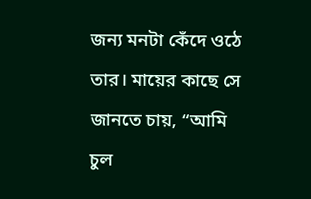জন্য মনটা কেঁদে ওঠে তার। মায়ের কাছে সে জানতে চায়, “আমি চুল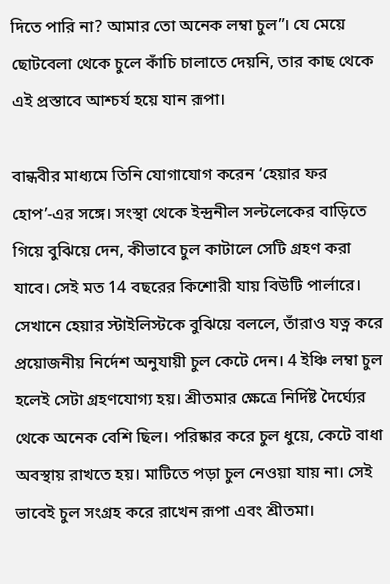দিতে পারি না? আমার তো অনেক লম্বা চুল”। যে মেয়ে ছোটবেলা থেকে চুলে কাঁচি চালাতে দেয়নি, তার কাছ থেকে এই প্রস্তাবে আশ্চর্য হয়ে যান রূপা।

বান্ধবীর মাধ্যমে তিনি যোগাযোগ করেন ‘হেয়ার ফর হোপ’-এর সঙ্গে। সংস্থা থেকে ইন্দ্রনীল সল্টলেকের বাড়িতে গিয়ে বুঝিয়ে দেন, কীভাবে চুল কাটালে সেটি গ্রহণ করা যাবে। সেই মত 14 বছরের কিশোরী যায় বিউটি পার্লারে। সেখানে হেয়ার স্টাইলিস্টকে বুঝিয়ে বললে, তাঁরাও যত্ন করে প্রয়োজনীয় নির্দেশ অনুযায়ী চুল কেটে দেন। 4 ইঞ্চি লম্বা চুল হলেই সেটা গ্রহণযোগ্য হয়। শ্রীতমার ক্ষেত্রে নির্দিষ্ট দৈর্ঘ্যের থেকে অনেক বেশি ছিল। পরিষ্কার করে চুল ধুয়ে, কেটে বাধা অবস্থায় রাখতে হয়। মাটিতে পড়া চুল নেওয়া যায় না। সেই ভাবেই চুল সংগ্রহ করে রাখেন রূপা এবং শ্রীতমা।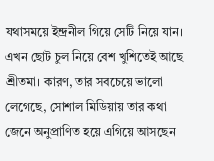যথাসময়ে ইন্দ্রনীল গিয়ে সেটি নিয়ে যান। এখন ছোট চুল নিয়ে বেশ খুশিতেই আছে শ্রীতমা। কারণ, তার সবচেয়ে ভালো লেগেছে, সোশাল মিডিয়ায় তার কথা জেনে অনুপ্রাণিত হয়ে এগিয়ে আসছেন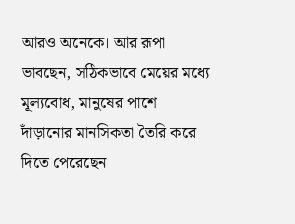আরও অনেকে। আর রূপা ভাবছেন, সঠিকভাবে মেয়ের মধ্যে মূল্যবোধ, মানুষের পাশে দাঁড়ানোর মানসিকতা তৈরি করে দিতে পেরেছেন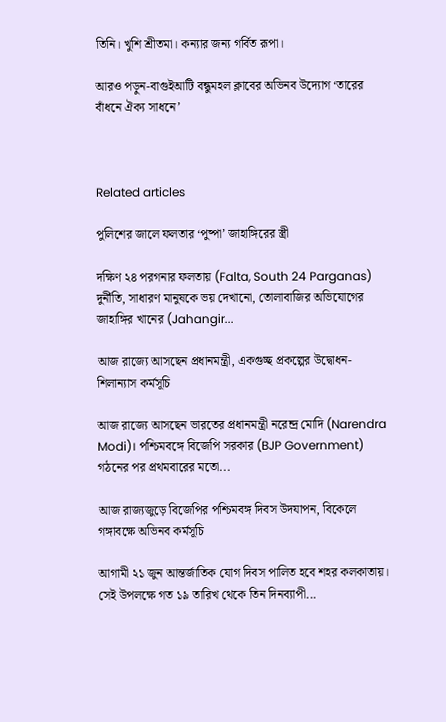তিনি। খুশি শ্রীতমা। কন্যার জন্য গর্বিত রূপা।

আরও পড়ুন-বাগুইআটি বন্ধুমহল ক্লাবের অভিনব উদ্যোগ ‘তারের বাঁধনে ঐক্য সাধনে’



Related articles

পুলিশের জালে ফলতার ‘পুষ্পা’ জাহাঙ্গিরের স্ত্রী

দক্ষিণ ২৪ পরগনার ফলতায় (Falta, South 24 Parganas) দুর্নীতি, সাধারণ মানুষকে ভয় দেখানো, তোলাবাজির অভিযোগের জাহাঙ্গির খানের (Jahangir...

আজ রাজ্যে আসছেন প্রধানমন্ত্রী, একগুচ্ছ প্রকল্পের উদ্বোধন-শিলান্যাস কর্মসূচি

আজ রাজ্যে আসছেন ভারতের প্রধানমন্ত্রী নরেন্দ্র মোদি (Narendra Modi)। পশ্চিমবঙ্গে বিজেপি সরকার (BJP Government) গঠনের পর প্রথমবারের মতো...

আজ রাজ্যজুড়ে বিজেপির পশ্চিমবঙ্গ দিবস উদযাপন, বিকেলে গঙ্গাবক্ষে অভিনব কর্মসূচি

আগামী ২১ জুন আন্তর্জাতিক যোগ দিবস পালিত হবে শহর কলকাতায়। সেই উপলক্ষে গত ১৯ তারিখ থেকে তিন দিনব্যাপী...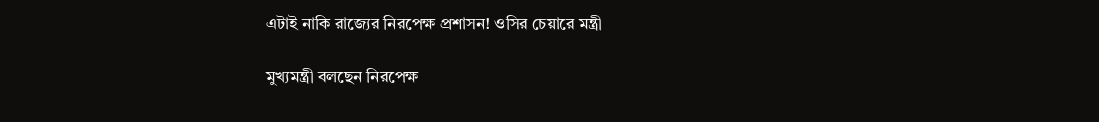এটাই নাকি রাজ্যের নিরপেক্ষ প্রশাসন! ওসির চেয়ারে মন্ত্রী

মুখ্যমন্ত্রী বলছেন নিরপেক্ষ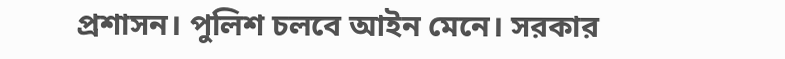প্রশাসন। পুলিশ চলবে আইন মেনে। সরকার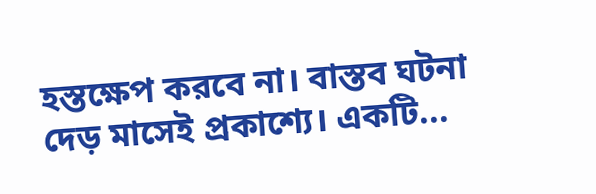হস্তক্ষেপ করবে না। বাস্তব ঘটনা দেড় মাসেই প্রকাশ্যে। একটি...